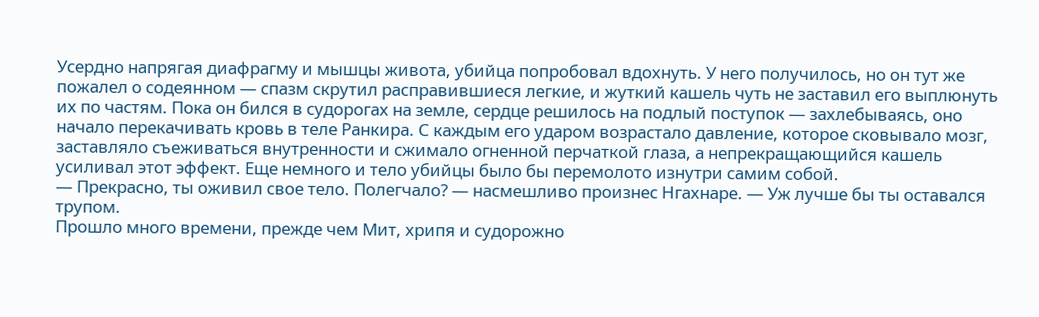Усердно напрягая диафрагму и мышцы живота, убийца попробовал вдохнуть. У него получилось, но он тут же пожалел о содеянном — спазм скрутил расправившиеся легкие, и жуткий кашель чуть не заставил его выплюнуть их по частям. Пока он бился в судорогах на земле, сердце решилось на подлый поступок — захлебываясь, оно начало перекачивать кровь в теле Ранкира. С каждым его ударом возрастало давление, которое сковывало мозг, заставляло съеживаться внутренности и сжимало огненной перчаткой глаза, а непрекращающийся кашель усиливал этот эффект. Еще немного и тело убийцы было бы перемолото изнутри самим собой.
— Прекрасно, ты оживил свое тело. Полегчало? — насмешливо произнес Нгахнаре. — Уж лучше бы ты оставался трупом.
Прошло много времени, прежде чем Мит, хрипя и судорожно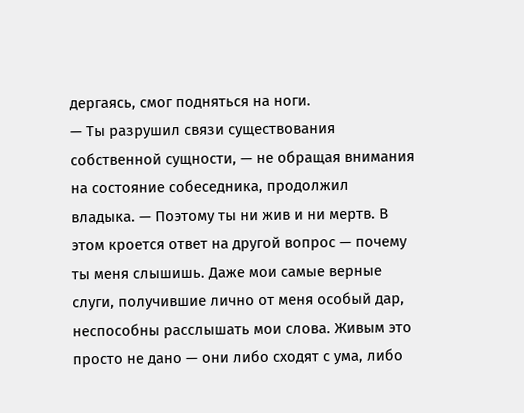дергаясь, смог подняться на ноги.
— Ты разрушил связи существования собственной сущности, — не обращая внимания на состояние собеседника, продолжил владыка. — Поэтому ты ни жив и ни мертв. В этом кроется ответ на другой вопрос — почему ты меня слышишь. Даже мои самые верные слуги, получившие лично от меня особый дар, неспособны расслышать мои слова. Живым это просто не дано — они либо сходят с ума, либо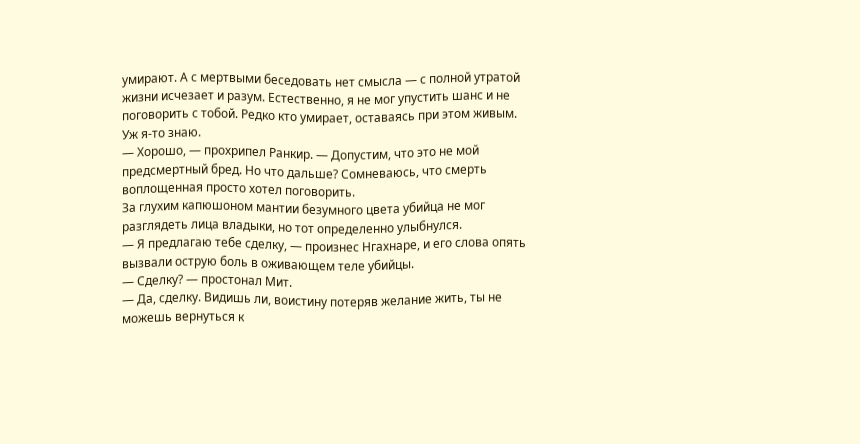умирают. А с мертвыми беседовать нет смысла — с полной утратой жизни исчезает и разум. Естественно, я не мог упустить шанс и не поговорить с тобой. Редко кто умирает, оставаясь при этом живым. Уж я-то знаю.
— Хорошо, — прохрипел Ранкир. — Допустим, что это не мой предсмертный бред. Но что дальше? Сомневаюсь, что смерть воплощенная просто хотел поговорить.
За глухим капюшоном мантии безумного цвета убийца не мог разглядеть лица владыки, но тот определенно улыбнулся.
— Я предлагаю тебе сделку, — произнес Нгахнаре, и его слова опять вызвали острую боль в оживающем теле убийцы.
— Сделку? — простонал Мит.
— Да, сделку. Видишь ли, воистину потеряв желание жить, ты не можешь вернуться к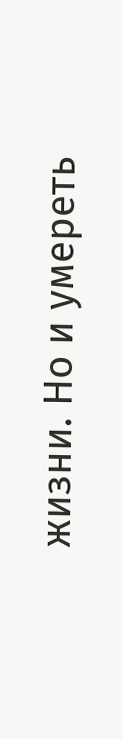жизни. Но и умереть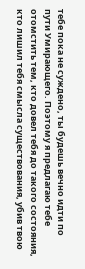тебе пока не суждено, ты будешь вечно идти по пути Умирающего. Поэтому я предлагаю тебе отомстить тем, кто довел тебя до такого состояния, кто лишил тебя смысла существования, убив твою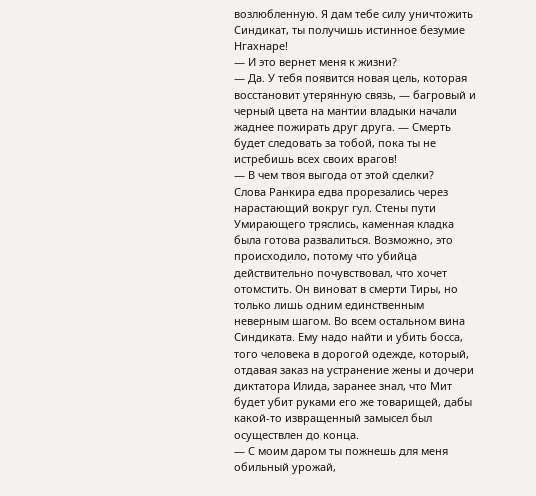возлюбленную. Я дам тебе силу уничтожить Синдикат, ты получишь истинное безумие Нгахнаре!
— И это вернет меня к жизни?
— Да. У тебя появится новая цель, которая восстановит утерянную связь, — багровый и черный цвета на мантии владыки начали жаднее пожирать друг друга. — Смерть будет следовать за тобой, пока ты не истребишь всех своих врагов!
— В чем твоя выгода от этой сделки?
Слова Ранкира едва прорезались через нарастающий вокруг гул. Стены пути Умирающего тряслись, каменная кладка была готова развалиться. Возможно, это происходило, потому что убийца действительно почувствовал, что хочет отомстить. Он виноват в смерти Тиры, но только лишь одним единственным неверным шагом. Во всем остальном вина Синдиката. Ему надо найти и убить босса, того человека в дорогой одежде, который, отдавая заказ на устранение жены и дочери диктатора Илида, заранее знал, что Мит будет убит руками его же товарищей, дабы какой-то извращенный замысел был осуществлен до конца.
— С моим даром ты пожнешь для меня обильный урожай,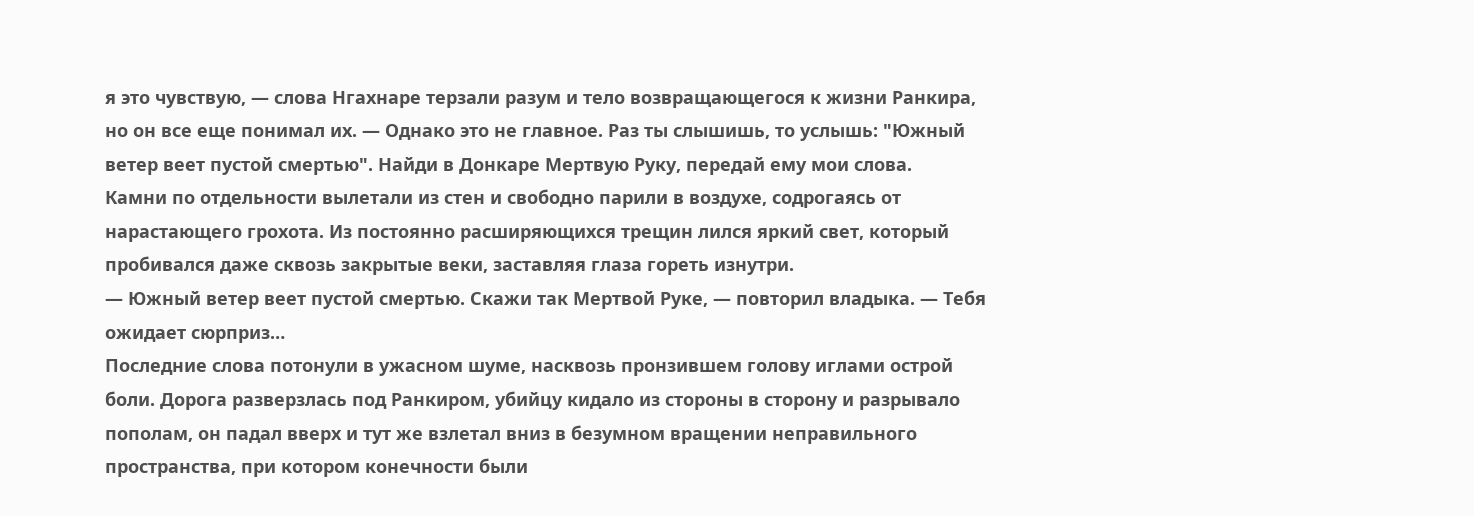я это чувствую, — слова Нгахнаре терзали разум и тело возвращающегося к жизни Ранкира, но он все еще понимал их. — Однако это не главное. Раз ты слышишь, то услышь: "Южный ветер веет пустой смертью". Найди в Донкаре Мертвую Руку, передай ему мои слова.
Камни по отдельности вылетали из стен и свободно парили в воздухе, содрогаясь от нарастающего грохота. Из постоянно расширяющихся трещин лился яркий свет, который пробивался даже сквозь закрытые веки, заставляя глаза гореть изнутри.
— Южный ветер веет пустой смертью. Скажи так Мертвой Руке, — повторил владыка. — Тебя ожидает сюрприз…
Последние слова потонули в ужасном шуме, насквозь пронзившем голову иглами острой боли. Дорога разверзлась под Ранкиром, убийцу кидало из стороны в сторону и разрывало пополам, он падал вверх и тут же взлетал вниз в безумном вращении неправильного пространства, при котором конечности были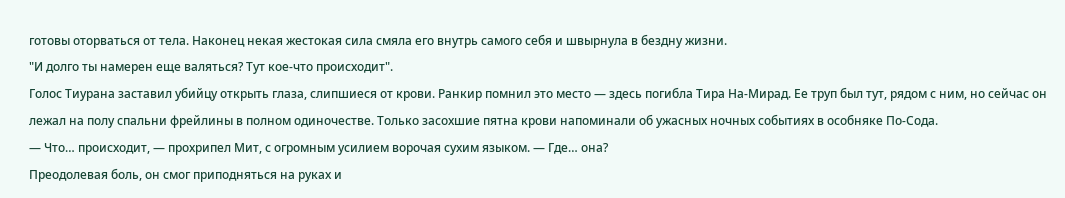готовы оторваться от тела. Наконец некая жестокая сила смяла его внутрь самого себя и швырнула в бездну жизни.
"И долго ты намерен еще валяться? Тут кое-что происходит".
Голос Тиурана заставил убийцу открыть глаза, слипшиеся от крови. Ранкир помнил это место — здесь погибла Тира На-Мирад. Ее труп был тут, рядом с ним, но сейчас он лежал на полу спальни фрейлины в полном одиночестве. Только засохшие пятна крови напоминали об ужасных ночных событиях в особняке По-Сода.
— Что… происходит, — прохрипел Мит, с огромным усилием ворочая сухим языком. — Где… она?
Преодолевая боль, он смог приподняться на руках и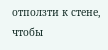отползти к стене, чтобы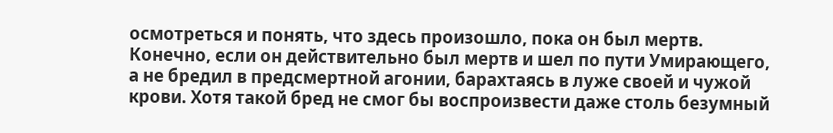осмотреться и понять, что здесь произошло, пока он был мертв. Конечно, если он действительно был мертв и шел по пути Умирающего, а не бредил в предсмертной агонии, барахтаясь в луже своей и чужой крови. Хотя такой бред не смог бы воспроизвести даже столь безумный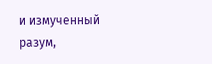и измученный разум,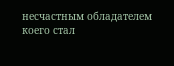несчастным обладателем коего стал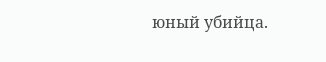юный убийца.